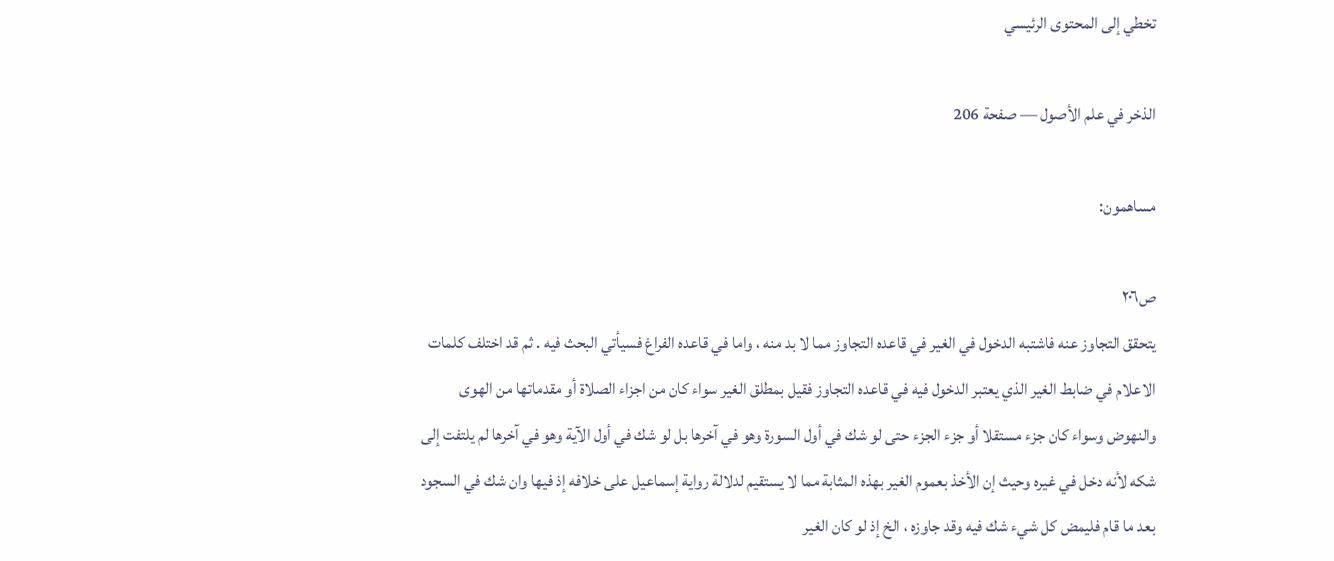تخطي إلى المحتوى الرئيسي

الذخر في علم الأصول — صفحة 206

مساهمون:

ص٢٠٦
يتحقق التجاوز عنه فاشتبه الدخول في الغير في قاعده التجاوز مما لا بد منه ، واما في قاعده الفراغ فسيأتي البحث فيه . ثم قد اختلف كلمات الاعلام في ضابط الغير الذي يعتبر الدخول فيه في قاعده التجاوز فقيل بمطلق الغير سواء كان من اجزاء الصلاة أو مقدماتها من الهوى والنهوض وسواء كان جزء مستقلا أو جزء الجزء حتى لو شك في أول السورة وهو في آخرها بل لو شك في أول الآية وهو في آخرها لم يلتفت إلى شكه لأنه دخل في غيره وحيث إن الأخذ بعموم الغير بهذه المثابة مما لا يستقيم لدلالة رواية إسماعيل على خلافه إذ فيها وان شك في السجود بعد ما قام فليمض كل شيء شك فيه وقد جاوزه ، الخ إذ لو كان الغير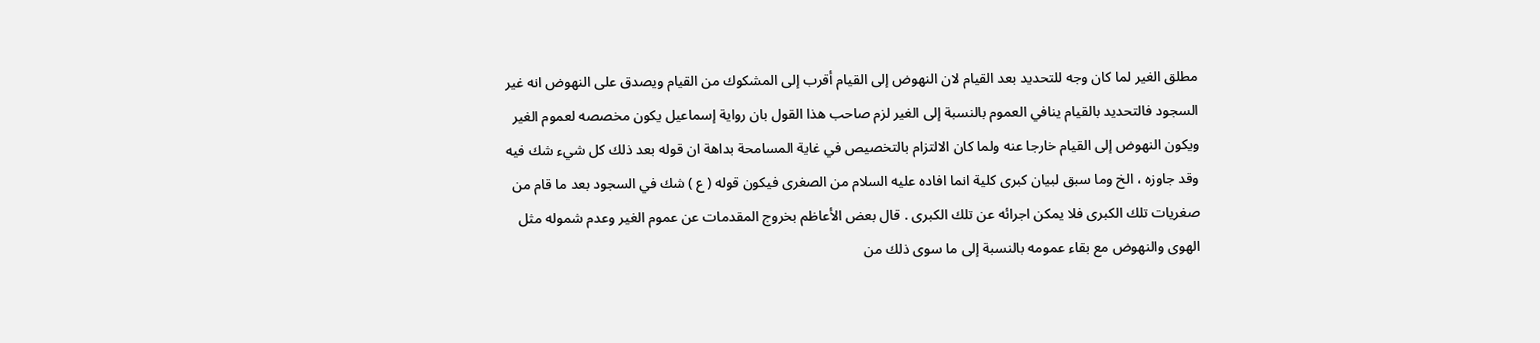مطلق الغير لما كان وجه للتحديد بعد القيام لان النهوض إلى القيام أقرب إلى المشكوك من القيام ويصدق على النهوض انه غير السجود فالتحديد بالقيام ينافي العموم بالنسبة إلى الغير لزم صاحب هذا القول بان رواية إسماعيل يكون مخصصه لعموم الغير ويكون النهوض إلى القيام خارجا عنه ولما كان الالتزام بالتخصيص في غاية المسامحة بداهة ان قوله بعد ذلك كل شيء شك فيه وقد جاوزه ، الخ وما سبق لبيان كبرى كلية انما افاده عليه السلام من الصغرى فيكون قوله ( ع ) شك في السجود بعد ما قام من صغريات تلك الكبرى فلا يمكن اجرائه عن تلك الكبرى . قال بعض الأعاظم بخروج المقدمات عن عموم الغير وعدم شموله مثل الهوى والنهوض مع بقاء عمومه بالنسبة إلى ما سوى ذلك من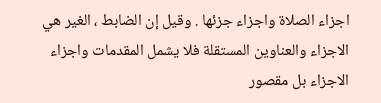اجزاء الصلاة واجزاء جزئها . وقيل إن الضابط ، الغير هي الاجزاء والعناوين المستقلة فلا يشمل المقدمات واجزاء الاجزاء بل مقصور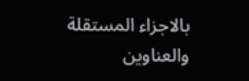بالاجزاء المستقلة والعناوين